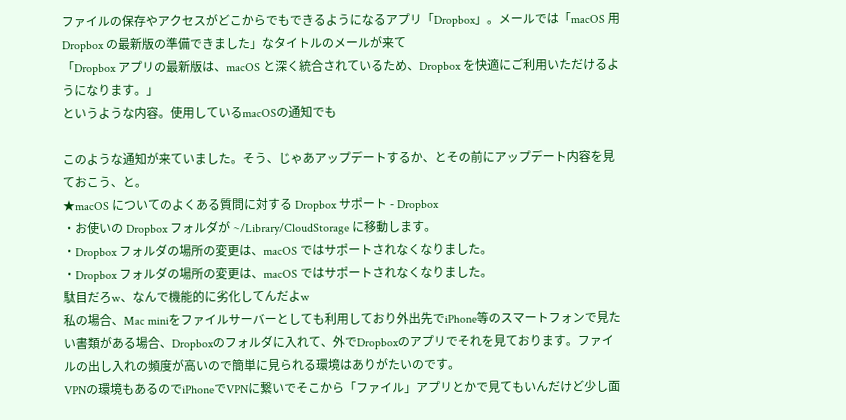ファイルの保存やアクセスがどこからでもできるようになるアプリ「Dropbox」。メールでは「macOS 用 Dropbox の最新版の準備できました」なタイトルのメールが来て
「Dropbox アプリの最新版は、macOS と深く統合されているため、Dropbox を快適にご利用いただけるようになります。」
というような内容。使用しているmacOSの通知でも

このような通知が来ていました。そう、じゃあアップデートするか、とその前にアップデート内容を見ておこう、と。
★macOS についてのよくある質問に対する Dropbox サポート - Dropbox
・お使いの Dropbox フォルダが ~/Library/CloudStorage に移動します。
・Dropbox フォルダの場所の変更は、macOS ではサポートされなくなりました。
・Dropbox フォルダの場所の変更は、macOS ではサポートされなくなりました。
駄目だろw、なんで機能的に劣化してんだよw
私の場合、Mac miniをファイルサーバーとしても利用しており外出先でiPhone等のスマートフォンで見たい書類がある場合、Dropboxのフォルダに入れて、外でDropboxのアプリでそれを見ております。ファイルの出し入れの頻度が高いので簡単に見られる環境はありがたいのです。
VPNの環境もあるのでiPhoneでVPNに繋いでそこから「ファイル」アプリとかで見てもいんだけど少し面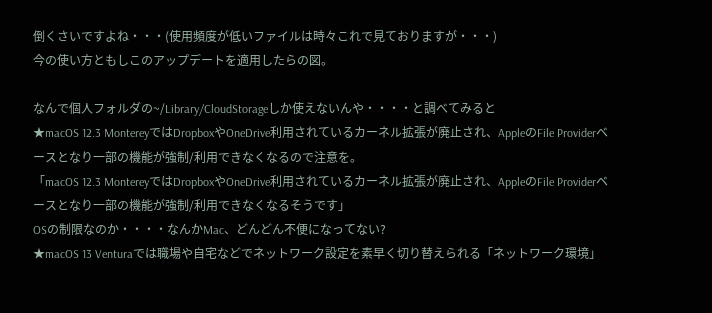倒くさいですよね・・・(使用頻度が低いファイルは時々これで見ておりますが・・・)
今の使い方ともしこのアップデートを適用したらの図。

なんで個人フォルダの~/Library/CloudStorageしか使えないんや・・・・と調べてみると
★macOS 12.3 MontereyではDropboxやOneDrive利用されているカーネル拡張が廃止され、AppleのFile Providerベースとなり一部の機能が強制/利用できなくなるので注意を。
「macOS 12.3 MontereyではDropboxやOneDrive利用されているカーネル拡張が廃止され、AppleのFile Providerベースとなり一部の機能が強制/利用できなくなるそうです」
OSの制限なのか・・・・なんかMac、どんどん不便になってない?
★macOS 13 Venturaでは職場や自宅などでネットワーク設定を素早く切り替えられる「ネットワーク環境」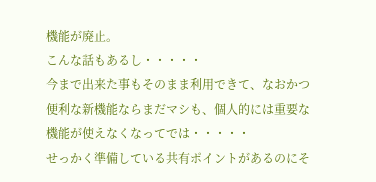機能が廃止。
こんな話もあるし・・・・・
今まで出来た事もそのまま利用できて、なおかつ便利な新機能ならまだマシも、個人的には重要な機能が使えなくなってでは・・・・・
せっかく準備している共有ポイントがあるのにそ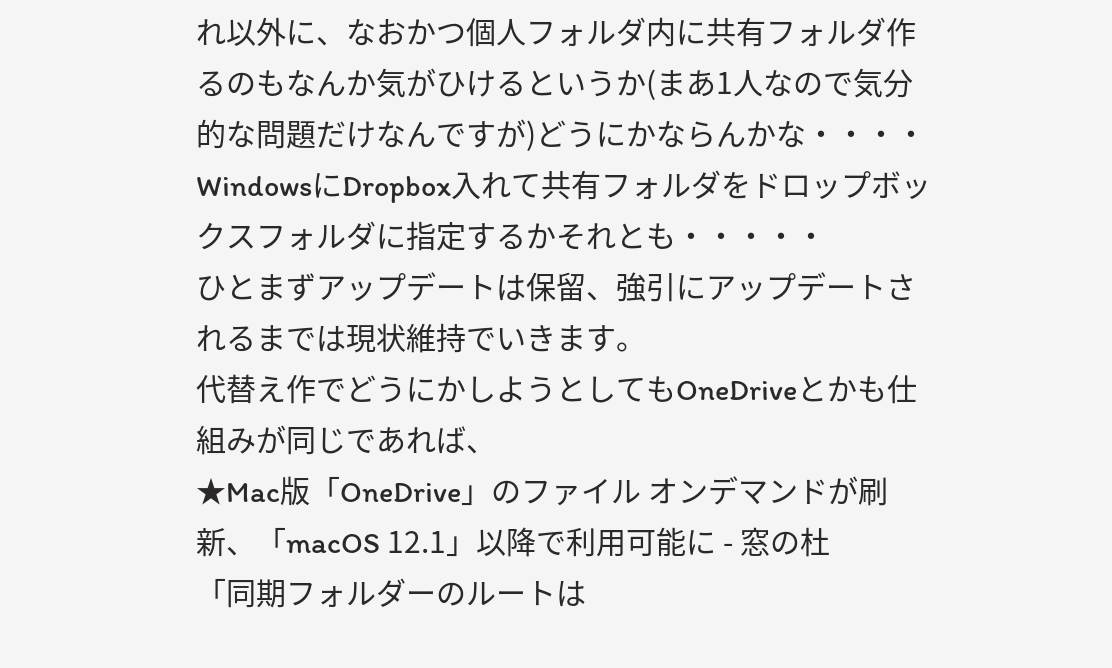れ以外に、なおかつ個人フォルダ内に共有フォルダ作るのもなんか気がひけるというか(まあ1人なので気分的な問題だけなんですが)どうにかならんかな・・・・
WindowsにDropbox入れて共有フォルダをドロップボックスフォルダに指定するかそれとも・・・・・
ひとまずアップデートは保留、強引にアップデートされるまでは現状維持でいきます。
代替え作でどうにかしようとしてもOneDriveとかも仕組みが同じであれば、
★Mac版「OneDrive」のファイル オンデマンドが刷新、「macOS 12.1」以降で利用可能に - 窓の杜
「同期フォルダーのルートは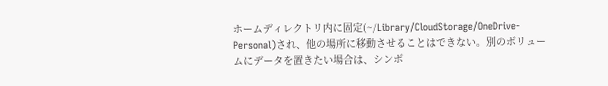ホームディレクトリ内に固定(~/Library/CloudStorage/OneDrive-Personal)され、他の場所に移動させることはできない。別のボリュームにデータを置きたい場合は、シンボ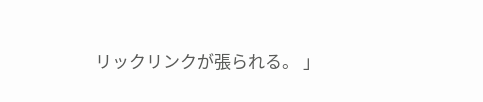リックリンクが張られる。 」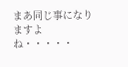まあ同じ事になりますよね・・・・・